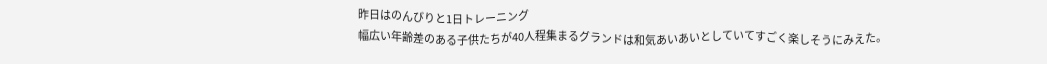昨日はのんびりと1日トレーニング
幅広い年齢差のある子供たちが40人程集まるグランドは和気あいあいとしていてすごく楽しそうにみえた。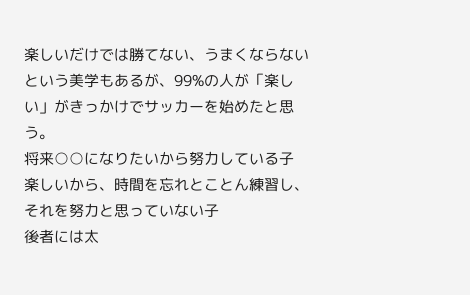楽しいだけでは勝てない、うまくならないという美学もあるが、99%の人が「楽しい」がきっかけでサッカーを始めたと思う。
将来○○になりたいから努力している子
楽しいから、時間を忘れとことん練習し、それを努力と思っていない子
後者には太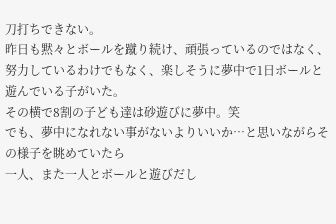刀打ちできない。
昨日も黙々とボールを蹴り続け、頑張っているのではなく、努力しているわけでもなく、楽しそうに夢中で1日ボールと遊んでいる子がいた。
その横で8割の子ども達は砂遊びに夢中。笑
でも、夢中になれない事がないよりいいか…と思いながらその様子を眺めていたら
一人、また一人とボールと遊びだし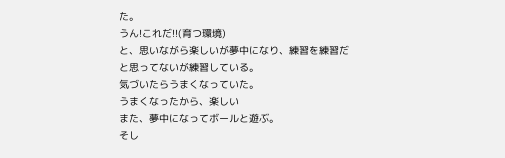た。
うん!これだ!!(育つ環境)
と、思いながら楽しいが夢中になり、練習を練習だと思ってないが練習している。
気づいたらうまくなっていた。
うまくなったから、楽しい
また、夢中になってボールと遊ぶ。
そし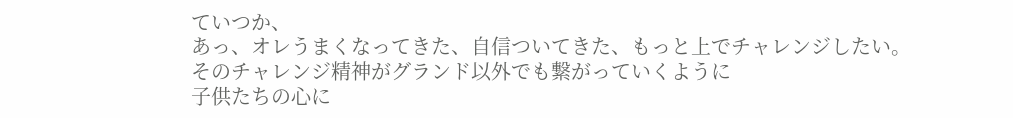ていつか、
あっ、オレうまくなってきた、自信ついてきた、もっと上でチャレンジしたい。
そのチャレンジ精神がグランド以外でも繋がっていくように
子供たちの心に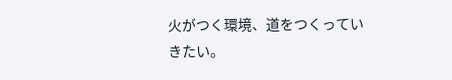火がつく環境、道をつくっていきたい。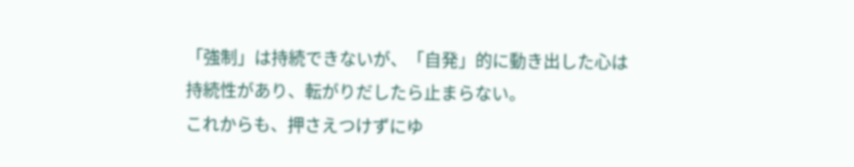「強制」は持続できないが、「自発」的に動き出した心は持続性があり、転がりだしたら止まらない。
これからも、押さえつけずにゆ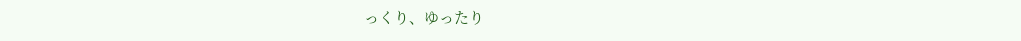っくり、ゆったり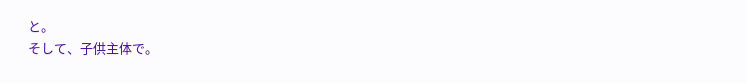と。
そして、子供主体で。